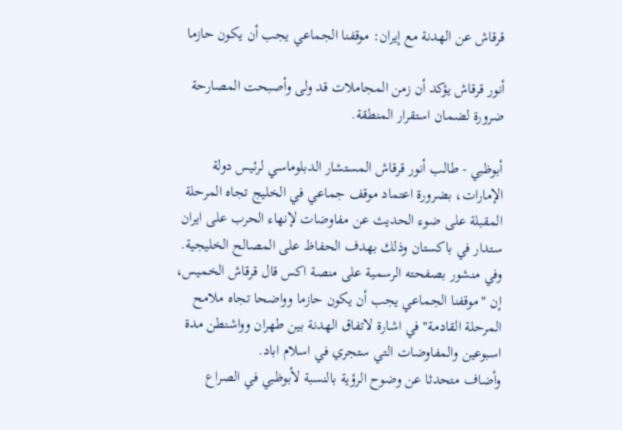قرقاش عن الهدنة مع إيران: موقفنا الجماعي يجب أن يكون حازما

أنور قرقاش يؤكد أن زمن المجاملات قد ولى وأصبحت المصارحة ضرورة لضمان استقرار المنطقة.

أبوظبي - طالب أنور قرقاش المستشار الدبلوماسي لرئيس دولة الإمارات، بضرورة اعتماد موقف جماعي في الخليج تجاه المرحلة المقبلة على ضوء الحديث عن مفاوضات لإنهاء الحرب على ايران ستدار في باكستان وذلك بهدف الحفاظ على المصالح الخليجية.
وفي منشور بصفحته الرسمية على منصة اكس قال قرقاش الخميس، إن "موقفنا الجماعي يجب أن يكون حازما وواضحا تجاه ملامح المرحلة القادمة" في اشارة لاتفاق الهدنة بين طهران وواشنطن مدة اسبوعين والمفاوضات التي ستجري في اسلام اباد.
وأضاف متحدثا عن وضوح الرؤية بالنسبة لأبوظبي في الصراع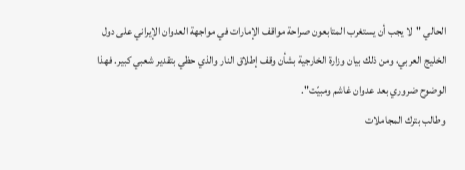الحالي "لا يجب أن يستغرب المتابعون صراحة مواقف الإمارات في مواجهة العدوان الإيراني على دول الخليج العربي، ومن ذلك بيان وزارة الخارجية بشأن وقف إطلاق النار والذي حظي بتقدير شعبي كبير. فهذا الوضوح ضروري بعد عدوان غاشم ومبيّت".
وطالب بترك المجاملات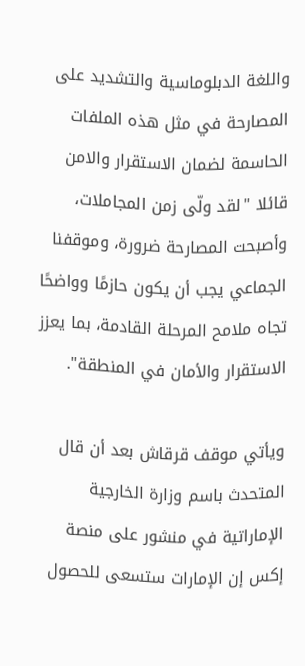واللغة الدبلوماسية والتشديد على المصارحة في مثل هذه الملفات الحاسمة لضمان الاستقرار والامن قائلا "لقد ولّى زمن المجاملات، وأصبحت المصارحة ضرورة، وموقفنا الجماعي يجب أن يكون حازمًا وواضحًا تجاه ملامح المرحلة القادمة، بما يعزز الاستقرار والأمان في المنطقة".

ويأتي موقف قرقاش بعد أن قال المتحدث باسم وزارة الخارجية الإماراتية ‌في منشور على منصة إكس إن الإمارات ستسعى للحصول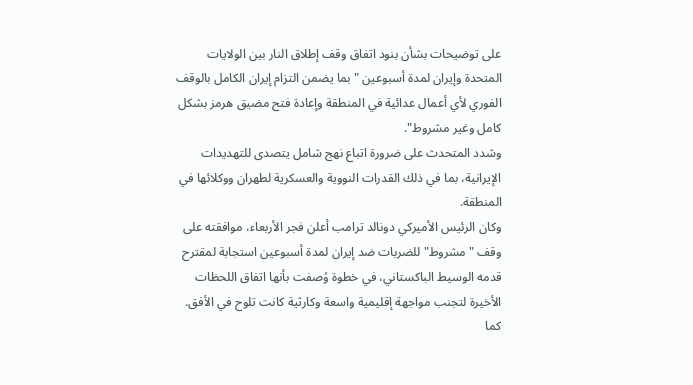على توضيحات بشأن بنود اتفاق وقف إطلاق النار بين الولايات المتحدة وإيران لمدة أسبوعين "بما يضمن التزام إيران الكامل بالوقف الفوري لأي أعمال عدائية في المنطقة وإعادة فتح مضيق هرمز بشكل كامل وغير مشروط".
وشدد ‌المتحدث على ضرورة اتباع ‌نهج شامل يتصدى للتهديدات الإيرانية، بما في ذلك القدرات ‌النووية والعسكرية لطهران ووكلائها في المنطقة.
وكان الرئيس الأميركي دونالد ترامب أعلن فجر الأربعاء، موافقته على وقف "مشروط" للضربات ضد إيران لمدة أسبوعين استجابة لمقترح قدمه الوسيط الباكستاني، في خطوة وُصفت بأنها اتفاق اللحظات الأخيرة لتجنب مواجهة إقليمية واسعة وكارثية كانت تلوح في الأفق.
كما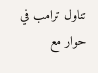تناول ترامب في حوار مع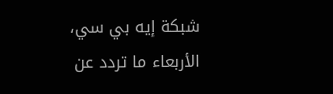شبكة إيه بي سي، الأربعاء ما تردد عن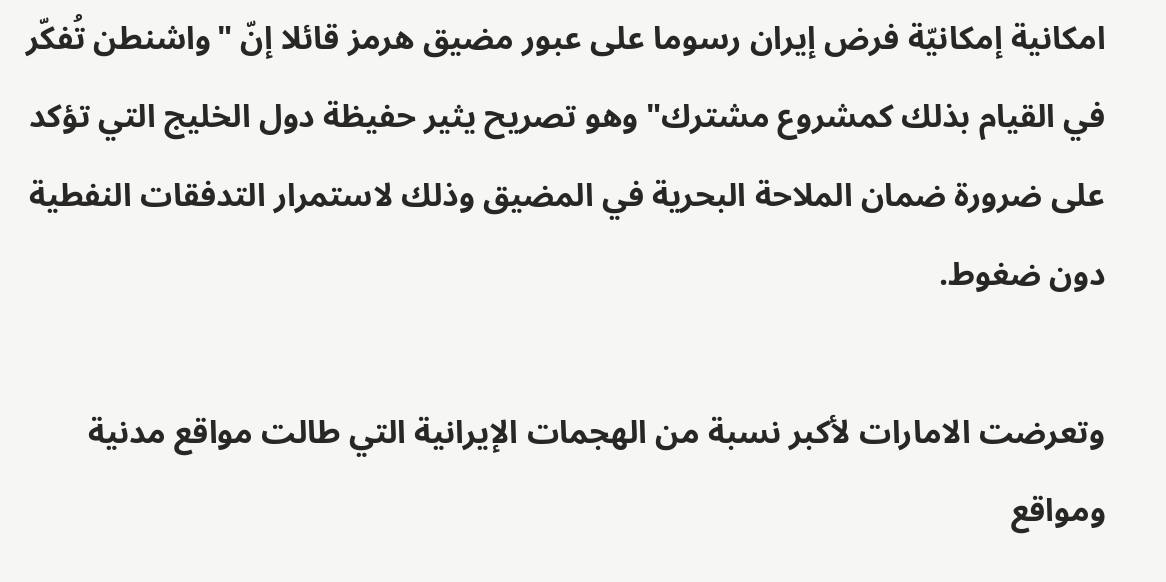امكانية إمكانيّة فرض إيران رسوما على عبور مضيق هرمز قائلا إنّ "واشنطن تُفكّر في القيام بذلك كمشروع مشترك" وهو تصريح يثير حفيظة دول الخليج التي تؤكد على ضرورة ضمان الملاحة البحرية في المضيق وذلك لاستمرار التدفقات النفطية دون ضغوط.

وتعرضت الامارات لأكبر نسبة من الهجمات الإيرانية التي طالت مواقع مدنية ومواقع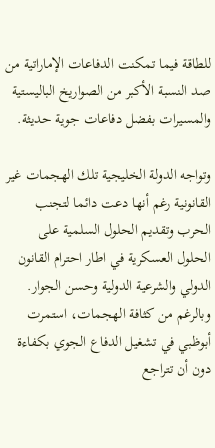للطاقة فيما تمكنت الدفاعات الإماراتية من صد النسبة الأكبر من الصواريخ الباليستية والمسيرات بفضل دفاعات جوية حديثة.

وتواجه الدولة الخليجية تلك الهجمات غير القانونية رغم أنها دعت دائما لتجنب الحرب وتقديم الحلول السلمية على الحلول العسكرية في اطار احترام القانون الدولي والشرعية الدولية وحسن الجوار.
وبالرغم من كثافة الهجمات، استمرت أبوظبي في تشغيل الدفاع الجوي بكفاءة دون أن تتراجع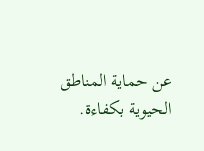عن حماية المناطق الحيوية بكفاءة.